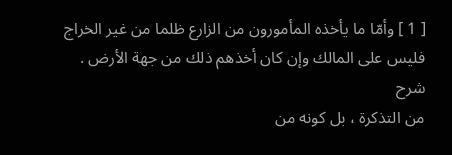[ 1 ] وأمّا ما يأخذه المأمورون من الزارع ظلما من غير الخراج فليس على المالك وإن كان أخذهم ذلك من جهة الأرض .
شرح
من التذكرة ، بل كونه من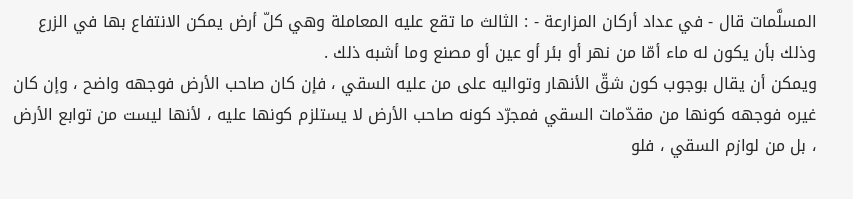المسلَّمات قال - في عداد أركان المزارعة - : الثالث ما تقع عليه المعاملة وهي كلّ أرض يمكن الانتفاع بها في الزرع وذلك بأن يكون له ماء أمّا من نهر أو بئر أو عين أو مصنع وما أشبه ذلك .
ويمكن أن يقال بوجوب كون شقّ الأنهار وتواليه على من عليه السقي ، فإن كان صاحب الأرض فوجهه واضح ، وإن كان غيره فوجهه كونها من مقدّمات السقي فمجرّد كونه صاحب الأرض لا يستلزم كونها عليه ، لأنها ليست من توابع الأرض ، بل من لوازم السقي ، فلو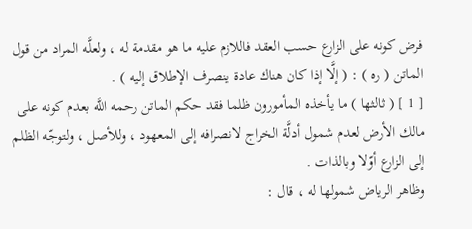فرض كونه على الزارع حسب العقد فاللازم عليه ما هو مقدمة له ، ولعلَّه المراد من قول الماتن ( ره ) : ( إلَّا إذا كان هناك عادة ينصرف الإطلاق إليه ) .
[ 1 ] ( ثالثها ) ما يأخذه المأمورون ظلما فقد حكم الماتن رحمه اللَّه بعدم كونه على مالك الأرض لعدم شمول أدلَّة الخراج لانصرافه إلى المعهود ، وللأصل ، ولتوجّه الظلم إلى الزارع أوّلا وبالذات .
وظاهر الرياض شمولها له ، قال :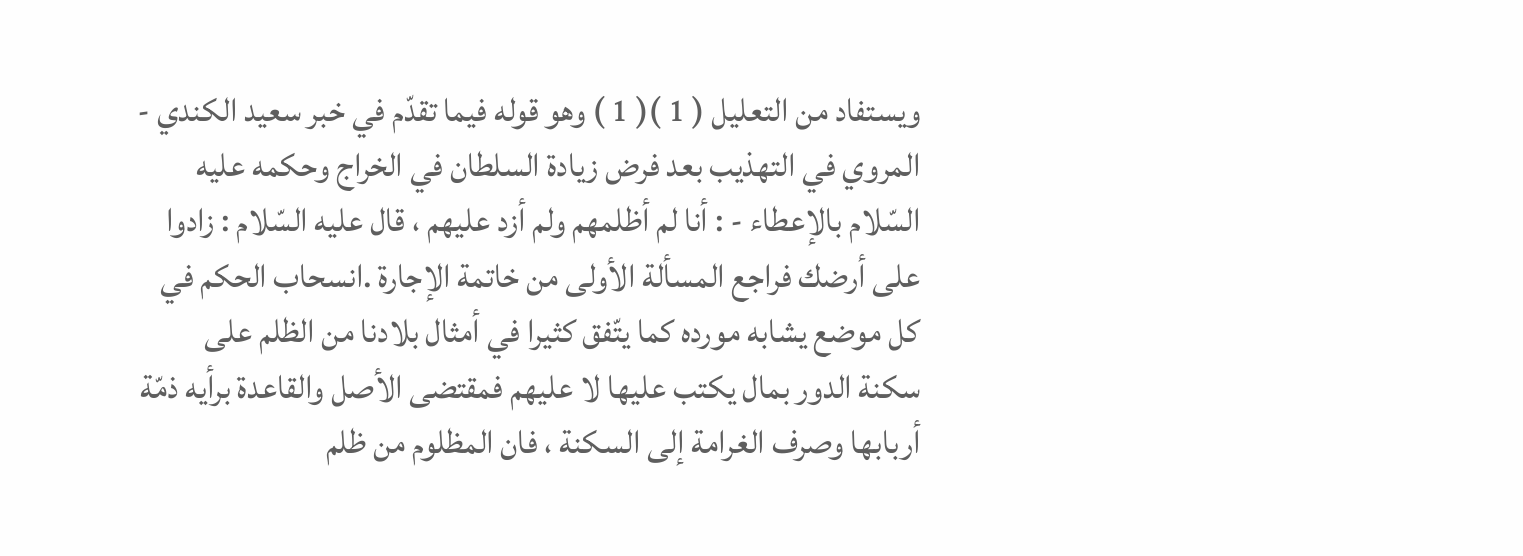ويستفاد من التعليل ( 1 )( 1 ) وهو قوله فيما تقدّم في خبر سعيد الكندي - المروي في التهذيب بعد فرض زيادة السلطان في الخراج وحكمه عليه السّلام بالإعطاء - : أنا لم أظلمهم ولم أزد عليهم ، قال عليه السّلام : زادوا على أرضك فراجع المسألة الأولى من خاتمة الإجارة .انسحاب الحكم في كل موضع يشابه مورده كما يتّفق كثيرا في أمثال بلادنا من الظلم على سكنة الدور بمال يكتب عليها لا عليهم فمقتضى الأصل والقاعدة برأيه ذمّة أربابها وصرف الغرامة إلى السكنة ، فان المظلوم من ظلم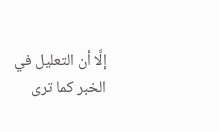إلَّا أن التعليل في الخبر كما ترى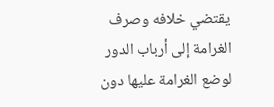يقتضي خلافه وصرف الغرامة إلى أرباب الدور لوضع الغرامة عليها دون